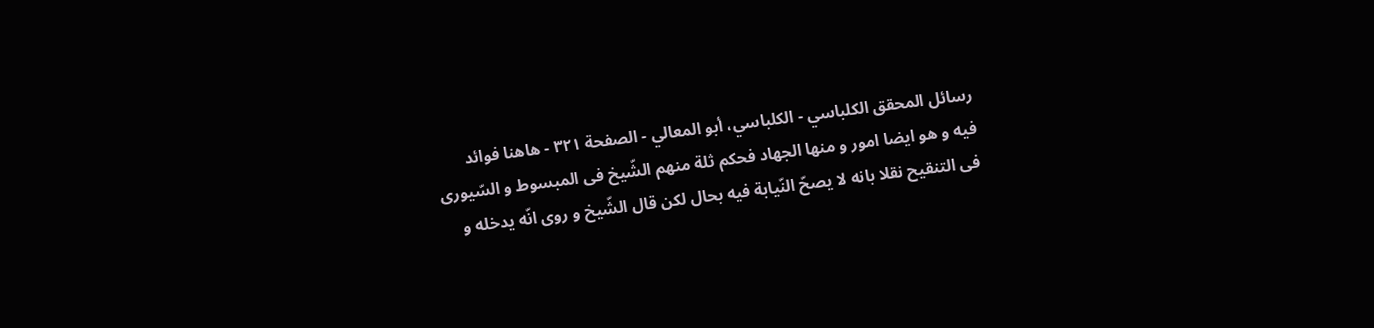رسائل المحقق الكلباسي - الكلباسي، أبو المعالي - الصفحة ٣٢١ - هاهنا فوائد
فيه و هو ايضا امور و منها الجهاد فحكم ثلة منهم الشّيخ فى المبسوط و السّيورى فى التنقيح نقلا بانه لا يصحّ النّيابة فيه بحال لكن قال الشّيخ و روى انّه يدخله و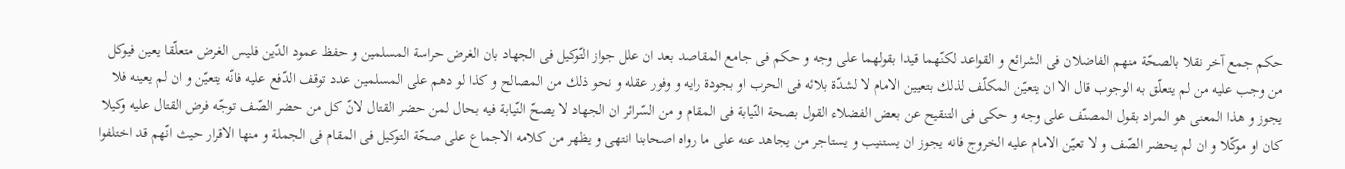حكم جمع آخر نقلا بالصحّة منهم الفاضلان فى الشرائع و القواعد لكنّهما قيدا بقولهما على وجه و حكم فى جامع المقاصد بعد ان علل جواز التّوكيل فى الجهاد بان الغرض حراسة المسلمين و حفظ عمود الدّين فليس الغرض متعلّقا يعين فيوكل من وجب عليه من لم يتعلّق به الوجوب قال الا ان يتعيّن المكلّف لذلك بتعيين الامام لا لشدّة بلائه فى الحرب او بجودة رايه و وفور عقله و نحو ذلك من المصالح و كذا لو دهم على المسلمين عدد توقف الدّفع عليه فانّه يتعيّن و ان لم يعينه فلا يجوز و هذا المعنى هو المراد بقول المصنّف على وجه و حكى فى التنقيح عن بعض الفضلاء القول بصحة النّيابة فى المقام و من السّرائر ان الجهاد لا يصحّ النّيابة فيه بحال لمن حضر القتال لانّ كل من حضر الصّف توجّه فرض القتال عليه وكيلا كان او موكّلا و ان لم يحضر الصّف و لا تعيّن الامام عليه الخروج فانه يجوز ان يستنيب و يستاجر من يجاهد عنه على ما رواه اصحابنا انتهى و يظهر من كلامه الاجماع على صحّة التوكيل فى المقام فى الجملة و منها الاقرار حيث انّهم قد اختلفوا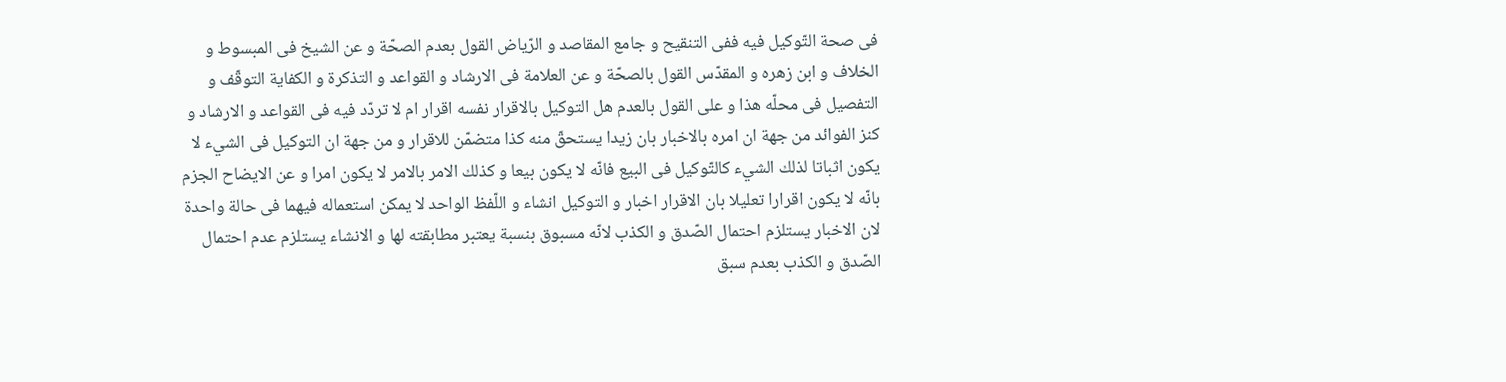فى صحة التّوكيل فيه ففى التنقيح و جامع المقاصد و الرّياض القول بعدم الصحّة و عن الشيخ فى المبسوط و الخلاف و ابن زهره و المقدّس القول بالصحّة و عن العلامة فى الارشاد و القواعد و التذكرة و الكفاية التوقّف و التفصيل فى محلّه هذا و على القول بالعدم هل التوكيل بالاقرار نفسه اقرار ام لا تردّد فيه فى القواعد و الارشاد و كنز الفوائد من جهة ان امره بالاخبار بان زيدا يستحقّ منه كذا متضمّن للاقرار و من جهة ان التوكيل فى الشيء لا يكون اثباتا لذلك الشيء كالتّوكيل فى البيع فانّه لا يكون بيعا و كذلك الامر بالامر لا يكون امرا و عن الايضاح الجزم بانّه لا يكون اقرارا تعليلا بان الاقرار اخبار و التوكيل انشاء و اللّفظ الواحد لا يمكن استعماله فيهما فى حالة واحدة لان الاخبار يستلزم احتمال الصّدق و الكذب لانّه مسبوق بنسبة يعتبر مطابقته لها و الانشاء يستلزم عدم احتمال الصّدق و الكذب بعدم سبق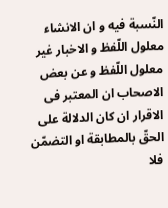النّسبة فيه و ان الانشاء معلول اللّفظ و الاخبار غير معلول اللّفظ و عن بعض الاصحاب ان المعتبر فى الاقرار ان كان الدلالة على الحقّ بالمطابقة او التضمّن فلا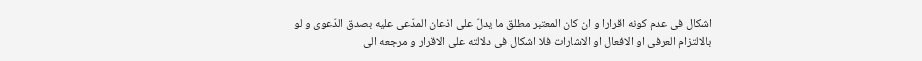اشكال فى عدم كونه اقرارا و ان كان المعتبر مطلق ما يدلّ على اذعان المدّعى عليه بصدق الدّعوى و لو بالالتزام العرفى او الافعال او الاشارات فلا اشكال فى دلالته على الاقرار و مرجعه الى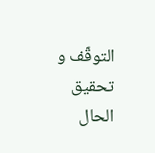التوقّف و تحقيق الحال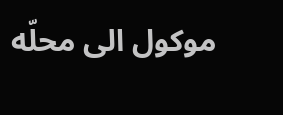موكول الى محلّه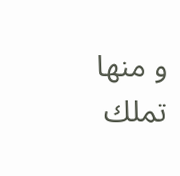و منها تملك